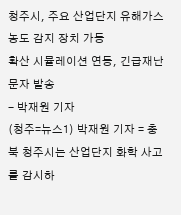청주시, 주요 산업단지 유해가스 농도 감지 장치 가동
확산 시뮬레이션 연동, 긴급재난문자 발송
- 박재원 기자
(청주=뉴스1) 박재원 기자 = 충북 청주시는 산업단지 화학 사고를 감시하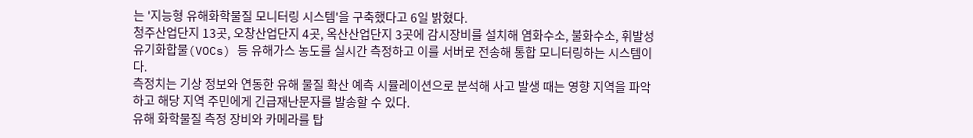는 '지능형 유해화학물질 모니터링 시스템'을 구축했다고 6일 밝혔다.
청주산업단지 13곳, 오창산업단지 4곳, 옥산산업단지 3곳에 감시장비를 설치해 염화수소, 불화수소, 휘발성유기화합물(VOCs) 등 유해가스 농도를 실시간 측정하고 이를 서버로 전송해 통합 모니터링하는 시스템이다.
측정치는 기상 정보와 연동한 유해 물질 확산 예측 시뮬레이션으로 분석해 사고 발생 때는 영향 지역을 파악하고 해당 지역 주민에게 긴급재난문자를 발송할 수 있다.
유해 화학물질 측정 장비와 카메라를 탑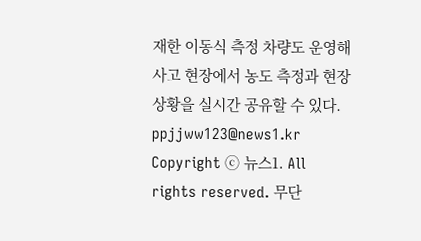재한 이동식 측정 차량도 운영해 사고 현장에서 농도 측정과 현장 상황을 실시간 공유할 수 있다.
ppjjww123@news1.kr
Copyright ⓒ 뉴스1. All rights reserved. 무단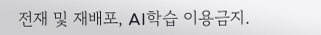전재 및 재배포, AI학습 이용금지.